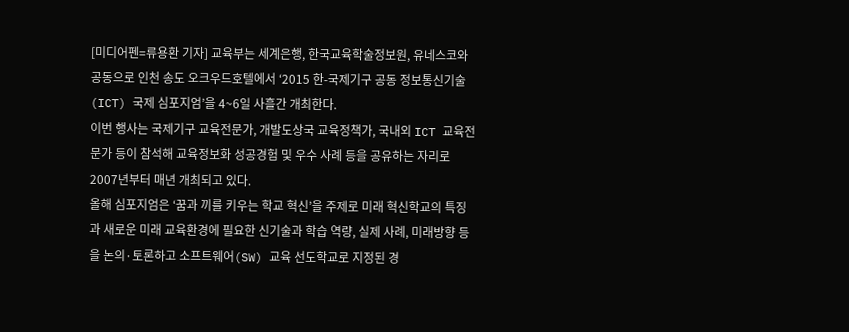[미디어펜=류용환 기자] 교육부는 세계은행, 한국교육학술정보원, 유네스코와 공동으로 인천 송도 오크우드호텔에서 ‘2015 한-국제기구 공동 정보통신기술(ICT) 국제 심포지엄’을 4~6일 사흘간 개최한다.
이번 행사는 국제기구 교육전문가, 개발도상국 교육정책가, 국내외 ICT 교육전문가 등이 참석해 교육정보화 성공경험 및 우수 사례 등을 공유하는 자리로 2007년부터 매년 개최되고 있다.
올해 심포지엄은 ‘꿈과 끼를 키우는 학교 혁신’을 주제로 미래 혁신학교의 특징과 새로운 미래 교육환경에 필요한 신기술과 학습 역량, 실제 사례, 미래방향 등을 논의·토론하고 소프트웨어(SW) 교육 선도학교로 지정된 경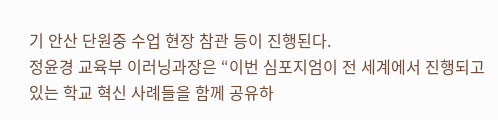기 안산 단원중 수업 현장 참관 등이 진행된다.
정윤경 교육부 이러닝과장은 “이번 심포지엄이 전 세계에서 진행되고 있는 학교 혁신 사례들을 함께 공유하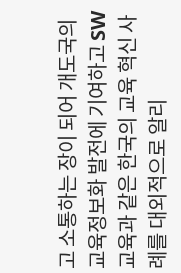고 소통하는 장이 되어 개도국의 교육정보화 발전에 기여하고 SW 교육과 같은 한국의 교육 혁신 사례를 대외적으로 알리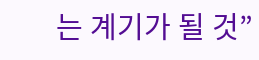는 계기가 될 것”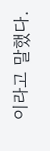이라고 말했다.